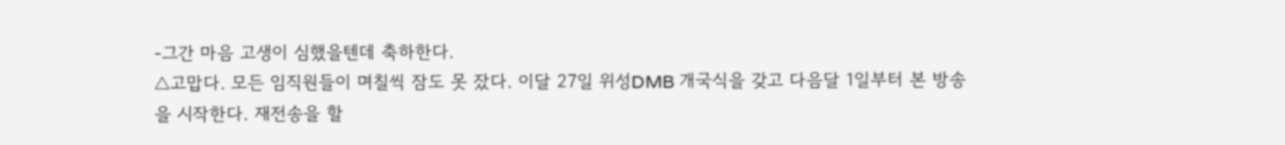-그간 마음 고생이 심했을텐데 축하한다.
△고맙다. 모든 임직원들이 며칠씩 잠도 못 잤다. 이달 27일 위성DMB 개국식을 갖고 다음달 1일부터 본 방송을 시작한다. 재전송을 할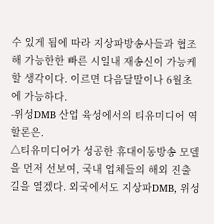수 있게 됨에 따라 지상파방송사들과 협조해 가능한한 빠른 시일내 재송신이 가능케할 생각이다. 이르면 다음달말이나 6월초에 가능하다.
-위성DMB 산업 육성에서의 티유미디어 역할론은.
△티유미디어가 성공한 휴대이동방송 모델을 먼저 선보여, 국내 업체들의 해외 진출 길을 열겠다. 외국에서도 지상파DMB, 위성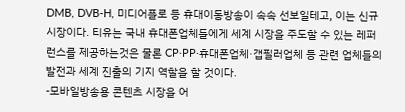DMB, DVB-H, 미디어플로 등 휴대이동방송이 속속 선보일테고, 이는 신규 시장이다. 티유는 국내 휴대폰업체들에게 세계 시장을 주도할 수 있는 레퍼런스를 제공하는것은 물론 CP·PP·휴대폰업체·갭필러업체 등 관련 업체들의 발전과 세계 진출의 기지 역할을 할 것이다.
-모바일방송용 콘텐츠 시장을 어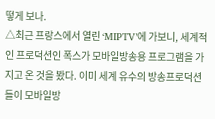떻게 보나.
△최근 프랑스에서 열린 ‘MIPTV’에 가보니, 세계적인 프로덕션인 폭스가 모바일방송용 프로그램을 가지고 온 것을 봤다. 이미 세계 유수의 방송프로덕션들이 모바일방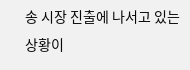송 시장 진출에 나서고 있는 상황이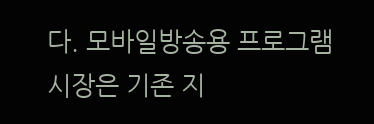다. 모바일방송용 프로그램시장은 기존 지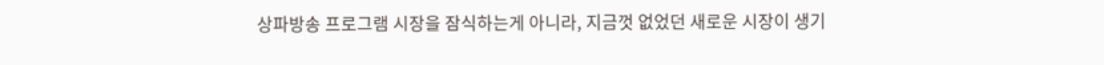상파방송 프로그램 시장을 잠식하는게 아니라, 지금껏 없었던 새로운 시장이 생기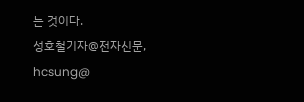는 것이다.
성호철기자@전자신문, hcsung@